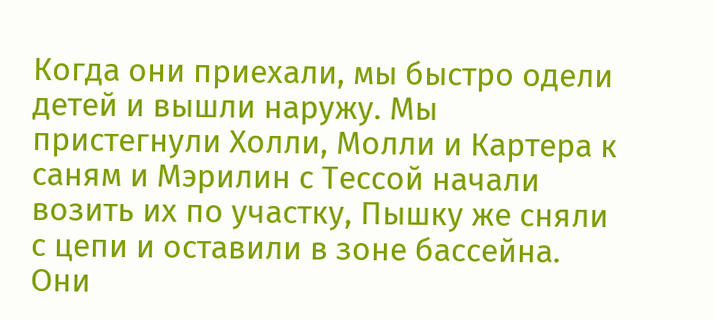Когда они приехали, мы быстро одели детей и вышли наружу. Мы пристегнули Холли, Молли и Картера к саням и Мэрилин с Тессой начали возить их по участку, Пышку же сняли с цепи и оставили в зоне бассейна. Они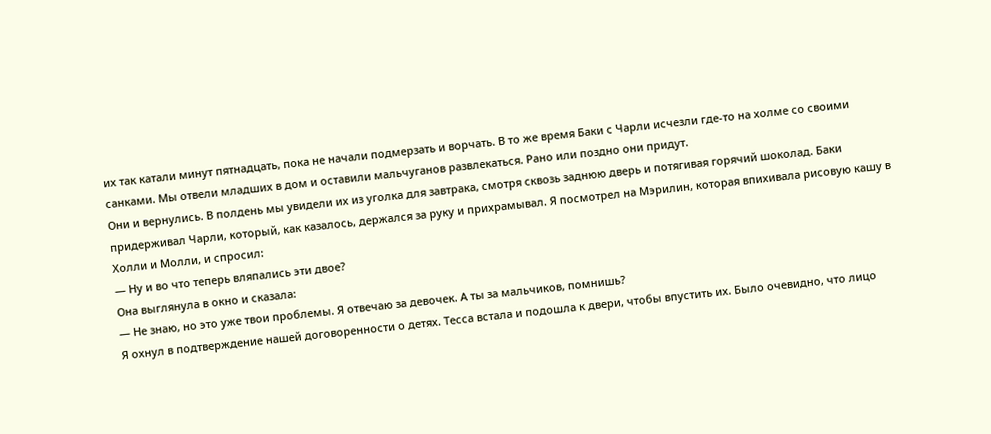их так катали минут пятнадцать, пока не начали подмерзать и ворчать. В то же время Баки с Чарли исчезли где-то на холме со своими санками. Мы отвели младших в дом и оставили мальчуганов развлекаться. Рано или поздно они придут.
Они и вернулись. В полдень мы увидели их из уголка для завтрака, смотря сквозь заднюю дверь и потягивая горячий шоколад. Баки придерживал Чарли, который, как казалось, держался за руку и прихрамывал. Я посмотрел на Мэрилин, которая впихивала рисовую кашу в Холли и Молли, и спросил:
— Ну и во что теперь вляпались эти двое?
Она выглянула в окно и сказала:
— Не знаю, но это уже твои проблемы. Я отвечаю за девочек. А ты за мальчиков, помнишь?
Я охнул в подтверждение нашей договоренности о детях. Тесса встала и подошла к двери, чтобы впустить их. Было очевидно, что лицо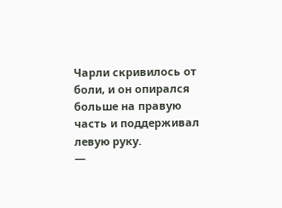Чарли скривилось от боли, и он опирался больше на правую часть и поддерживал левую руку.
—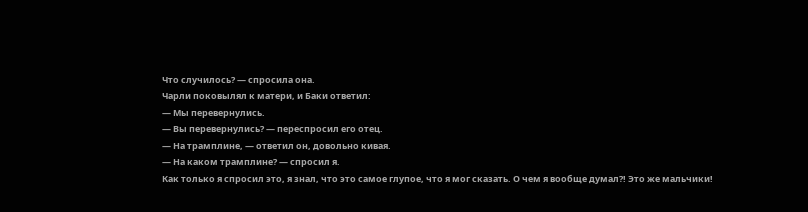Что случилось? — спросила она.
Чарли поковылял к матери, и Баки ответил:
— Мы перевернулись.
— Вы перевернулись? — переспросил его отец.
— На трамплине, — ответил он, довольно кивая.
— На каком трамплине? — спросил я.
Как только я спросил это, я знал, что это самое глупое, что я мог сказать. О чем я вообще думал?! Это же мальчики!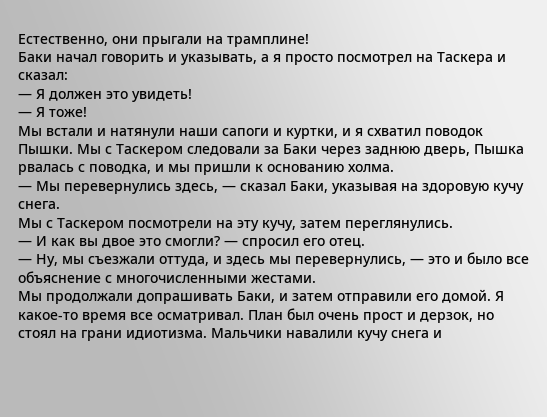Естественно, они прыгали на трамплине!
Баки начал говорить и указывать, а я просто посмотрел на Таскера и сказал:
— Я должен это увидеть!
— Я тоже!
Мы встали и натянули наши сапоги и куртки, и я схватил поводок Пышки. Мы с Таскером следовали за Баки через заднюю дверь, Пышка рвалась с поводка, и мы пришли к основанию холма.
— Мы перевернулись здесь, — сказал Баки, указывая на здоровую кучу снега.
Мы с Таскером посмотрели на эту кучу, затем переглянулись.
— И как вы двое это смогли? — спросил его отец.
— Ну, мы съезжали оттуда, и здесь мы перевернулись, — это и было все объяснение с многочисленными жестами.
Мы продолжали допрашивать Баки, и затем отправили его домой. Я какое-то время все осматривал. План был очень прост и дерзок, но стоял на грани идиотизма. Мальчики навалили кучу снега и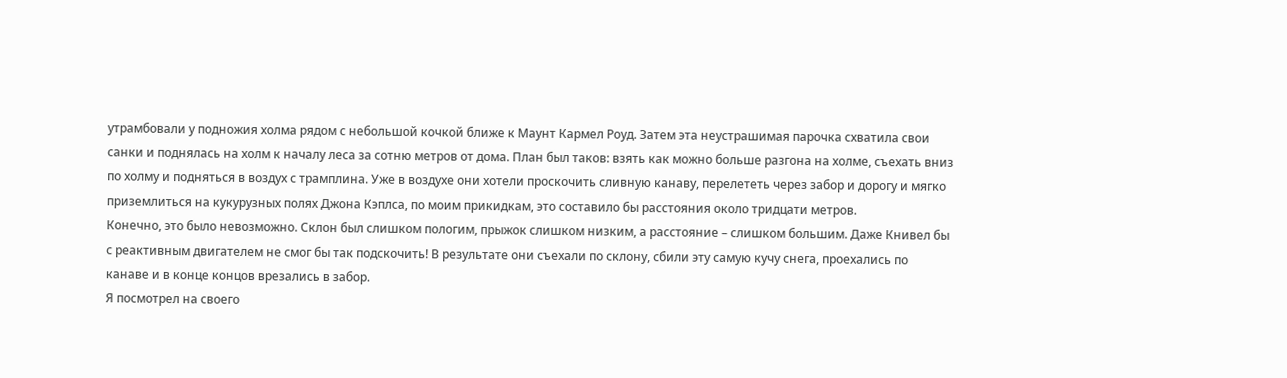утрамбовали у подножия холма рядом с небольшой кочкой ближе к Маунт Кармел Роуд. Затем эта неустрашимая парочка схватила свои санки и поднялась на холм к началу леса за сотню метров от дома. План был таков: взять как можно больше разгона на холме, съехать вниз по холму и подняться в воздух с трамплина. Уже в воздухе они хотели проскочить сливную канаву, перелететь через забор и дорогу и мягко приземлиться на кукурузных полях Джона Кэплса, по моим прикидкам, это составило бы расстояния около тридцати метров.
Конечно, это было невозможно. Склон был слишком пологим, прыжок слишком низким, а расстояние – слишком большим. Даже Книвел бы с реактивным двигателем не смог бы так подскочить! В результате они съехали по склону, сбили эту самую кучу снега, проехались по канаве и в конце концов врезались в забор.
Я посмотрел на своего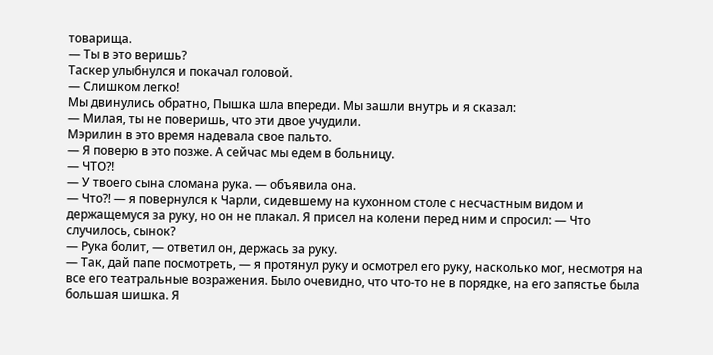товарища.
— Ты в это веришь?
Таскер улыбнулся и покачал головой.
— Слишком легко!
Мы двинулись обратно, Пышка шла впереди. Мы зашли внутрь и я сказал:
— Милая, ты не поверишь, что эти двое учудили.
Мэрилин в это время надевала свое пальто.
— Я поверю в это позже. А сейчас мы едем в больницу.
— ЧТО?!
— У твоего сына сломана рука. — объявила она.
— Что?! — я повернулся к Чарли, сидевшему на кухонном столе с несчастным видом и держащемуся за руку, но он не плакал. Я присел на колени перед ним и спросил: — Что случилось, сынок?
— Рука болит, — ответил он, держась за руку.
— Так, дай папе посмотреть, — я протянул руку и осмотрел его руку, насколько мог, несмотря на все его театральные возражения. Было очевидно, что что-то не в порядке, на его запястье была большая шишка. Я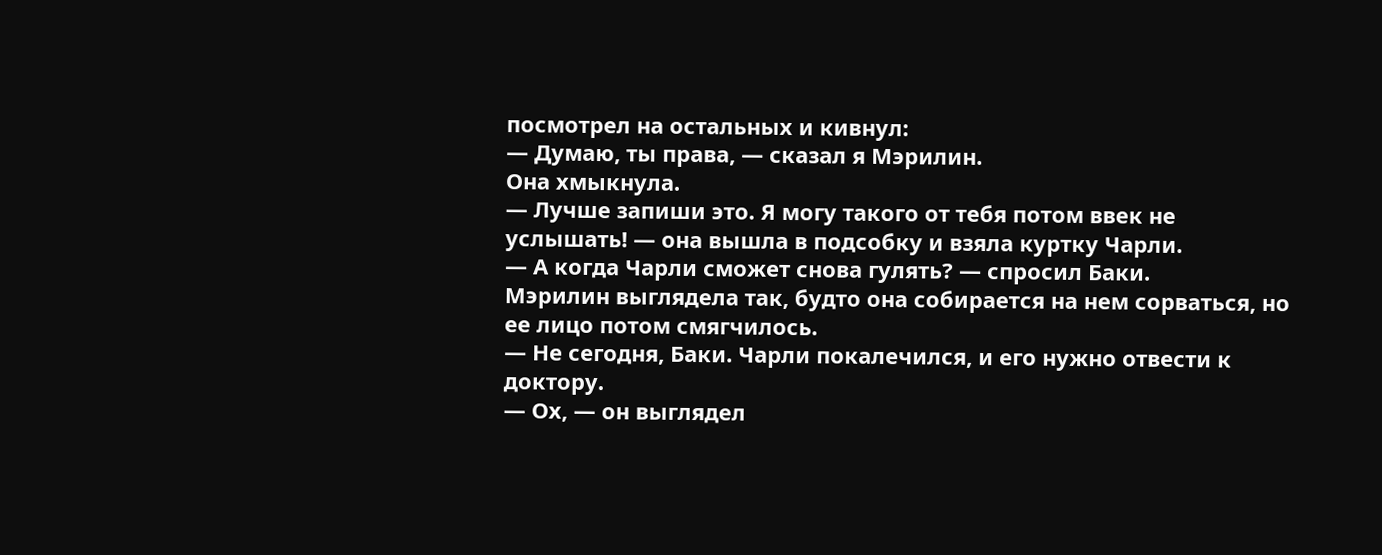посмотрел на остальных и кивнул:
— Думаю, ты права, — сказал я Мэрилин.
Она хмыкнула.
— Лучше запиши это. Я могу такого от тебя потом ввек не услышать! — она вышла в подсобку и взяла куртку Чарли.
— А когда Чарли сможет снова гулять? — спросил Баки.
Мэрилин выглядела так, будто она собирается на нем сорваться, но ее лицо потом смягчилось.
— Не сегодня, Баки. Чарли покалечился, и его нужно отвести к доктору.
— Ох, — он выглядел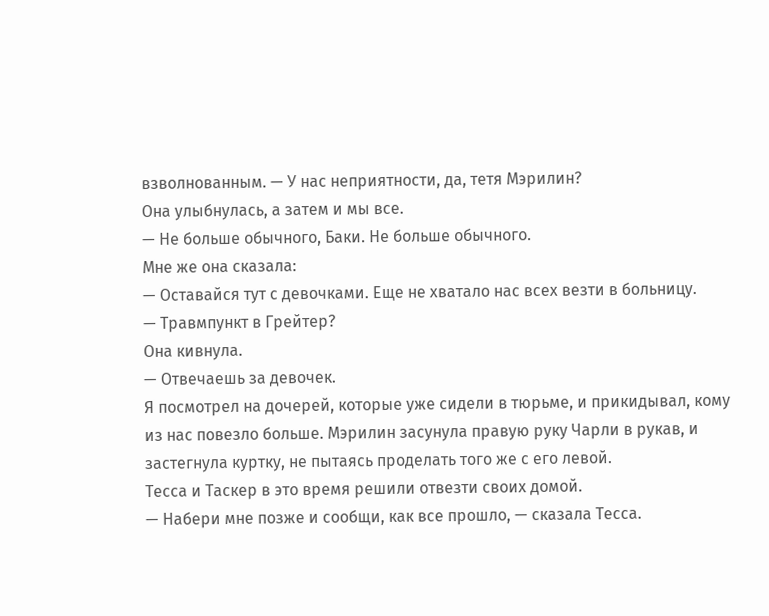взволнованным. — У нас неприятности, да, тетя Мэрилин?
Она улыбнулась, а затем и мы все.
— Не больше обычного, Баки. Не больше обычного.
Мне же она сказала:
— Оставайся тут с девочками. Еще не хватало нас всех везти в больницу.
— Травмпункт в Грейтер?
Она кивнула.
— Отвечаешь за девочек.
Я посмотрел на дочерей, которые уже сидели в тюрьме, и прикидывал, кому из нас повезло больше. Мэрилин засунула правую руку Чарли в рукав, и застегнула куртку, не пытаясь проделать того же с его левой.
Тесса и Таскер в это время решили отвезти своих домой.
— Набери мне позже и сообщи, как все прошло, — сказала Тесса.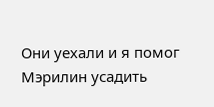Они уехали и я помог Мэрилин усадить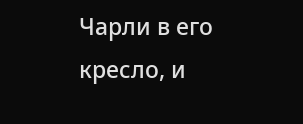Чарли в его кресло, и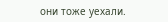они тоже уехали.